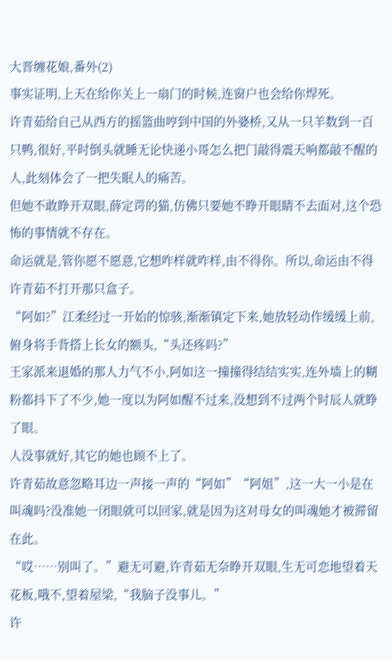大晋缠花娘,番外(2)
事实证明,上天在给你关上一扇门的时候,连窗户也会给你焊死。
许青茹给自己从西方的摇篮曲哼到中国的外婆桥,又从一只羊数到一百只鸭,很好,平时倒头就睡无论快递小哥怎么把门敲得震天响都敲不醒的人,此刻体会了一把失眠人的痛苦。
但她不敢睁开双眼,薛定谔的猫,仿佛只要她不睁开眼睛不去面对,这个恐怖的事情就不存在。
命运就是,管你愿不愿意,它想咋样就咋样,由不得你。所以,命运由不得许青茹不打开那只盒子。
“阿如?”江柔经过一开始的惊骇,渐渐镇定下来,她放轻动作缓缓上前,俯身将手背搭上长女的额头,“头还疼吗?”
王家派来退婚的那人力气不小,阿如这一撞撞得结结实实,连外墙上的糊粉都抖下了不少,她一度以为阿如醒不过来,没想到不过两个时辰人就睁了眼。
人没事就好,其它的她也顾不上了。
许青茹故意忽略耳边一声接一声的“阿如”“阿姐”,这一大一小是在叫魂吗?没准她一闭眼就可以回家,就是因为这对母女的叫魂她才被滞留在此。
“哎……别叫了。”避无可避,许青茹无奈睁开双眼,生无可恋地望着天花板,哦不,望着屋梁,“我脑子没事儿。”
许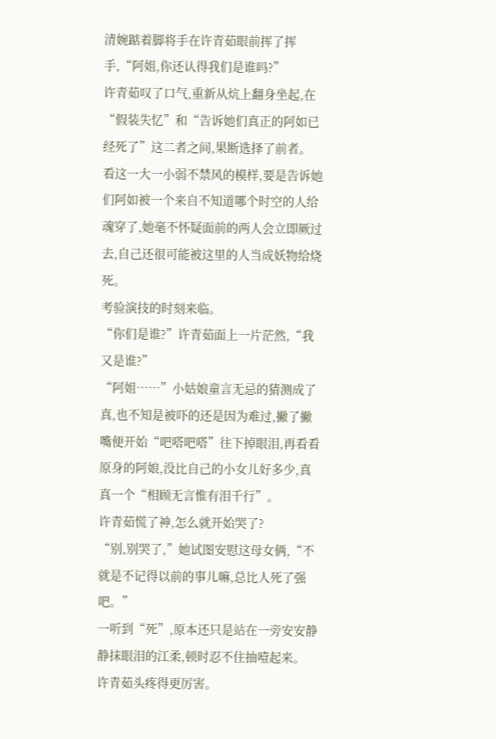清婉踮着脚将手在许青茹眼前挥了挥手,“阿姐,你还认得我们是谁吗?”
许青茹叹了口气,重新从炕上翻身坐起,在“假装失忆”和“告诉她们真正的阿如已经死了”这二者之间,果断选择了前者。
看这一大一小弱不禁风的模样,要是告诉她们阿如被一个来自不知道哪个时空的人给魂穿了,她毫不怀疑面前的两人会立即厥过去,自己还很可能被这里的人当成妖物给烧死。
考验演技的时刻来临。
“你们是谁?”许青茹面上一片茫然,“我又是谁?”
“阿姐……”小姑娘童言无忌的猜测成了真,也不知是被吓的还是因为难过,撇了撇嘴便开始“吧嗒吧嗒”往下掉眼泪,再看看原身的阿娘,没比自己的小女儿好多少,真真一个“相顾无言惟有泪千行”。
许青茹慌了神,怎么就开始哭了?
“别,别哭了,”她试图安慰这母女俩,“不就是不记得以前的事儿嘛,总比人死了强吧。”
一听到“死”,原本还只是站在一旁安安静静抹眼泪的江柔,顿时忍不住抽噎起来。
许青茹头疼得更厉害。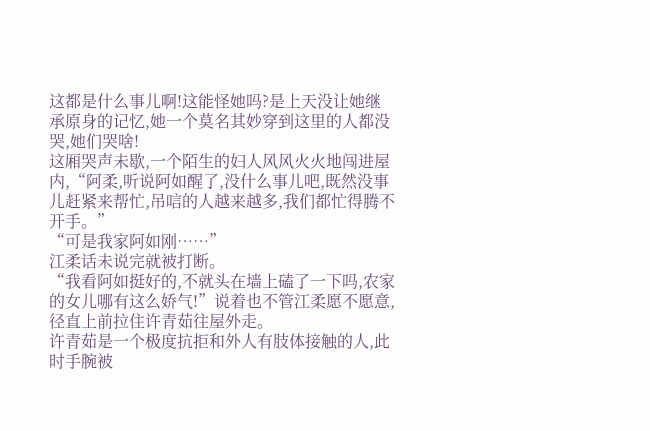这都是什么事儿啊!这能怪她吗?是上天没让她继承原身的记忆,她一个莫名其妙穿到这里的人都没哭,她们哭啥!
这厢哭声未歇,一个陌生的妇人风风火火地闯进屋内,“阿柔,听说阿如醒了,没什么事儿吧,既然没事儿赶紧来帮忙,吊唁的人越来越多,我们都忙得腾不开手。”
“可是我家阿如刚……”
江柔话未说完就被打断。
“我看阿如挺好的,不就头在墙上磕了一下吗,农家的女儿哪有这么娇气!”说着也不管江柔愿不愿意,径直上前拉住许青茹往屋外走。
许青茹是一个极度抗拒和外人有肢体接触的人,此时手腕被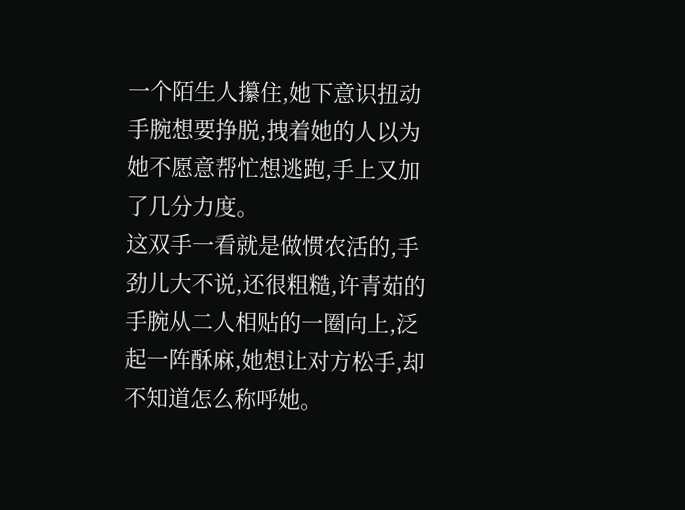一个陌生人攥住,她下意识扭动手腕想要挣脱,拽着她的人以为她不愿意帮忙想逃跑,手上又加了几分力度。
这双手一看就是做惯农活的,手劲儿大不说,还很粗糙,许青茹的手腕从二人相贴的一圈向上,泛起一阵酥麻,她想让对方松手,却不知道怎么称呼她。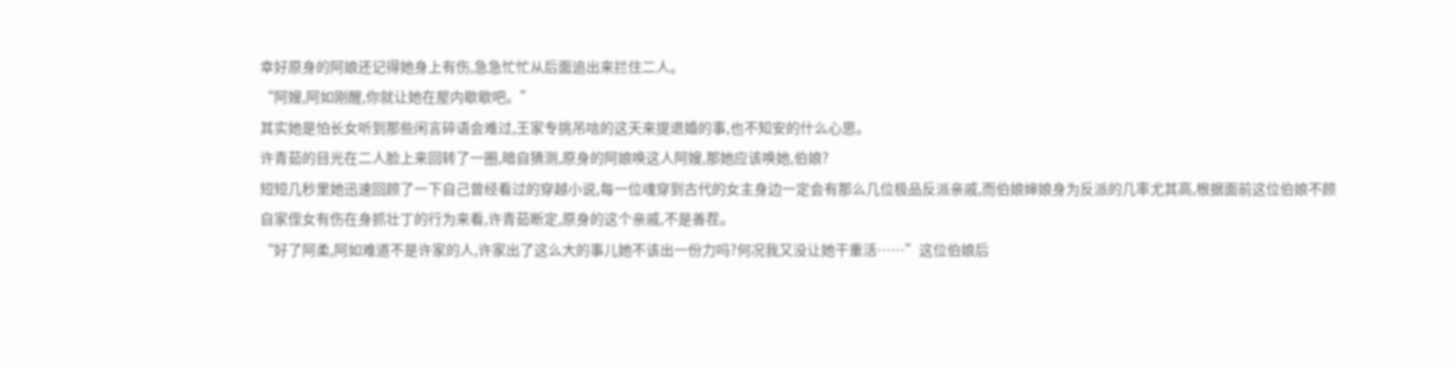幸好原身的阿娘还记得她身上有伤,急急忙忙从后面追出来拦住二人。
“阿嫂,阿如刚醒,你就让她在屋内歇歇吧。”
其实她是怕长女听到那些闲言碎语会难过,王家专挑吊唁的这天来提退婚的事,也不知安的什么心思。
许青茹的目光在二人脸上来回转了一圈,暗自猜测,原身的阿娘唤这人阿嫂,那她应该唤她,伯娘?
短短几秒里她迅速回顾了一下自己曾经看过的穿越小说,每一位魂穿到古代的女主身边一定会有那么几位极品反派亲戚,而伯娘婶娘身为反派的几率尤其高,根据面前这位伯娘不顾自家侄女有伤在身抓壮丁的行为来看,许青茹断定,原身的这个亲戚,不是善茬。
“好了阿柔,阿如难道不是许家的人,许家出了这么大的事儿她不该出一份力吗?何况我又没让她干重活……”这位伯娘后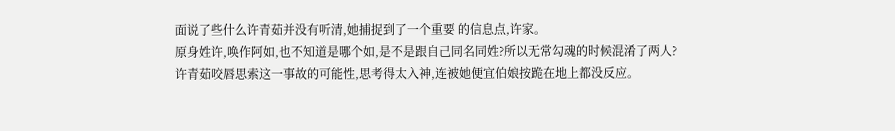面说了些什么许青茹并没有听清,她捕捉到了一个重要 的信息点,许家。
原身姓许,唤作阿如,也不知道是哪个如,是不是跟自己同名同姓?所以无常勾魂的时候混淆了两人?
许青茹咬唇思索这一事故的可能性,思考得太入神,连被她便宜伯娘按跪在地上都没反应。